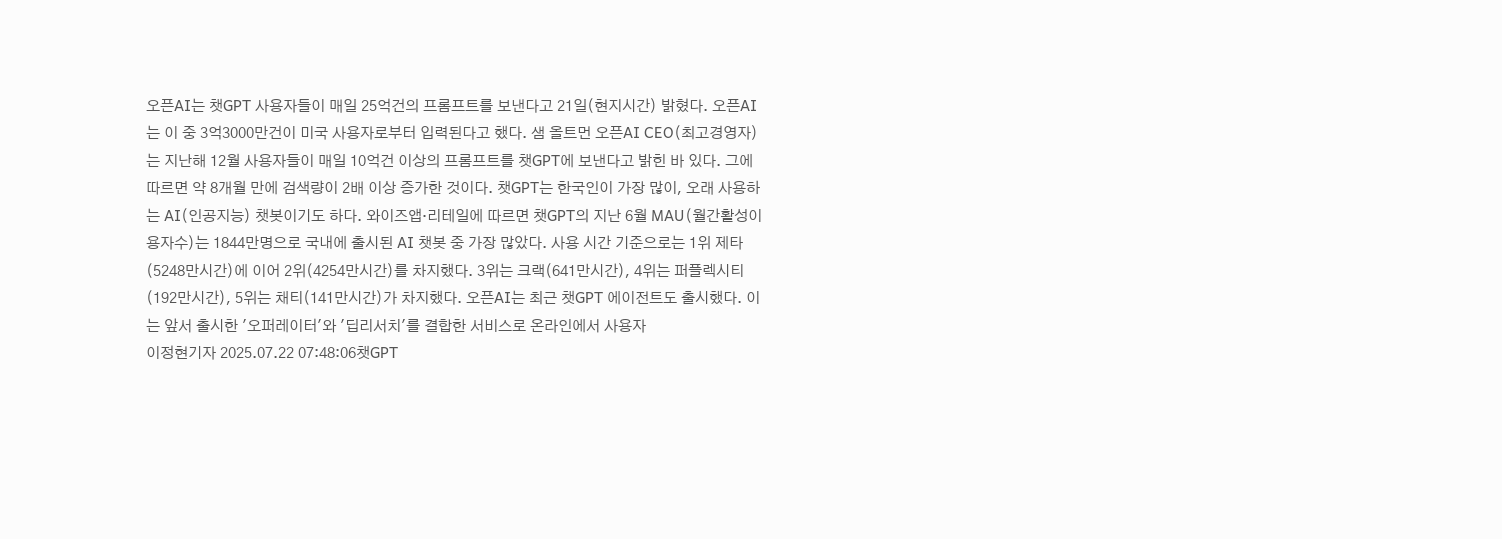오픈AI는 챗GPT 사용자들이 매일 25억건의 프롬프트를 보낸다고 21일(현지시간) 밝혔다. 오픈AI는 이 중 3억3000만건이 미국 사용자로부터 입력된다고 했다. 샘 올트먼 오픈AI CEO(최고경영자)는 지난해 12월 사용자들이 매일 10억건 이상의 프롬프트를 챗GPT에 보낸다고 밝힌 바 있다. 그에 따르면 약 8개월 만에 검색량이 2배 이상 증가한 것이다. 챗GPT는 한국인이 가장 많이, 오래 사용하는 AI(인공지능) 챗봇이기도 하다. 와이즈앱·리테일에 따르면 챗GPT의 지난 6월 MAU(월간활성이용자수)는 1844만명으로 국내에 출시된 AI 챗봇 중 가장 많았다. 사용 시간 기준으로는 1위 제타(5248만시간)에 이어 2위(4254만시간)를 차지했다. 3위는 크랙(641만시간), 4위는 퍼플렉시티(192만시간), 5위는 채티(141만시간)가 차지했다. 오픈AI는 최근 챗GPT 에이전트도 출시했다. 이는 앞서 출시한 '오퍼레이터'와 '딥리서치'를 결합한 서비스로 온라인에서 사용자
이정현기자 2025.07.22 07:48:06챗GPT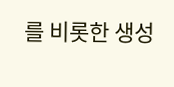를 비롯한 생성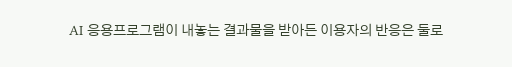AI 응용프로그램이 내놓는 결과물을 받아든 이용자의 반응은 둘로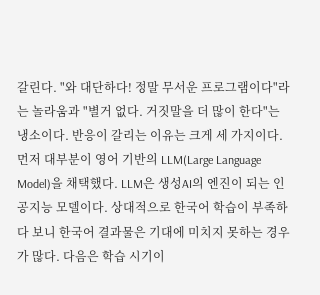갈린다. "와 대단하다! 정말 무서운 프로그램이다"라는 놀라움과 "별거 없다. 거짓말을 더 많이 한다"는 냉소이다. 반응이 갈리는 이유는 크게 세 가지이다. 먼저 대부분이 영어 기반의 LLM(Large Language Model)을 채택했다. LLM은 생성AI의 엔진이 되는 인공지능 모델이다. 상대적으로 한국어 학습이 부족하다 보니 한국어 결과물은 기대에 미치지 못하는 경우가 많다. 다음은 학습 시기이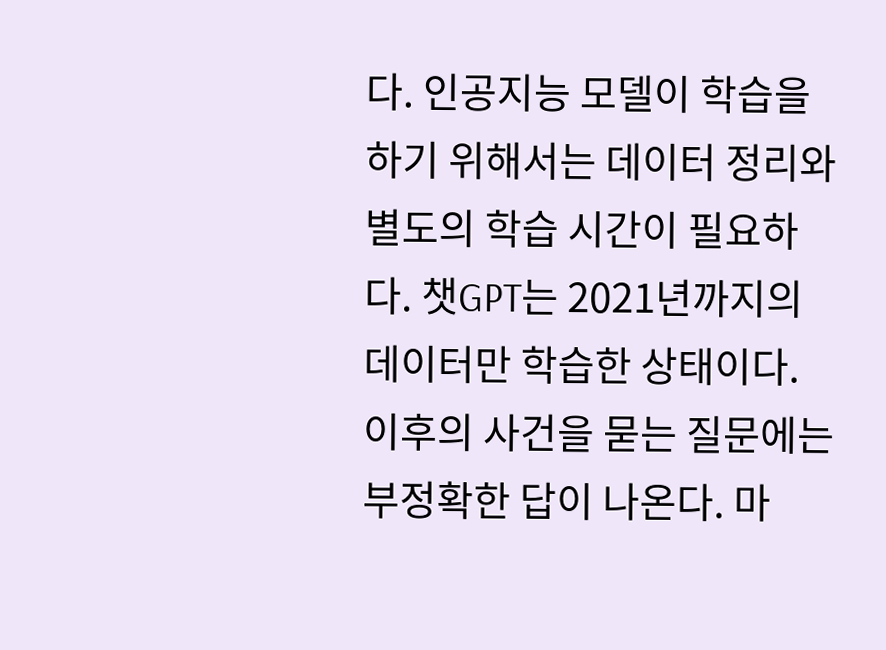다. 인공지능 모델이 학습을 하기 위해서는 데이터 정리와 별도의 학습 시간이 필요하다. 챗GPT는 2021년까지의 데이터만 학습한 상태이다. 이후의 사건을 묻는 질문에는 부정확한 답이 나온다. 마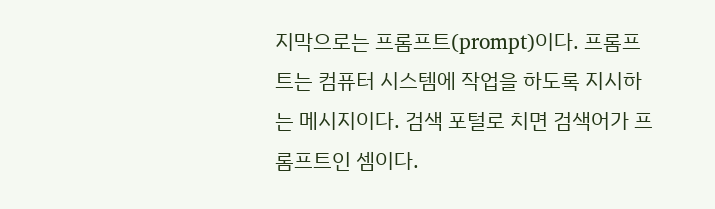지막으로는 프롬프트(prompt)이다. 프롬프트는 컴퓨터 시스템에 작업을 하도록 지시하는 메시지이다. 검색 포털로 치면 검색어가 프롬프트인 셈이다.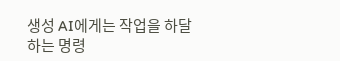생성 AI에게는 작업을 하달하는 명령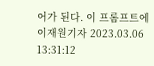어가 된다. 이 프롬프트에
이재원기자 2023.03.06 13:31:12